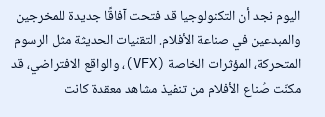اليوم نجد أن التكنولوجيا قد فتحت آفاقًا جديدة للمخرجين والمبدعين في صناعة الأفلام. التقنيات الحديثة مثل الرسوم المتحركة، المؤثرات الخاصة (VFX)، والواقع الافتراضي، قد مكنّت صُناع الأفلام من تنفيذ مشاهد معقدة كانت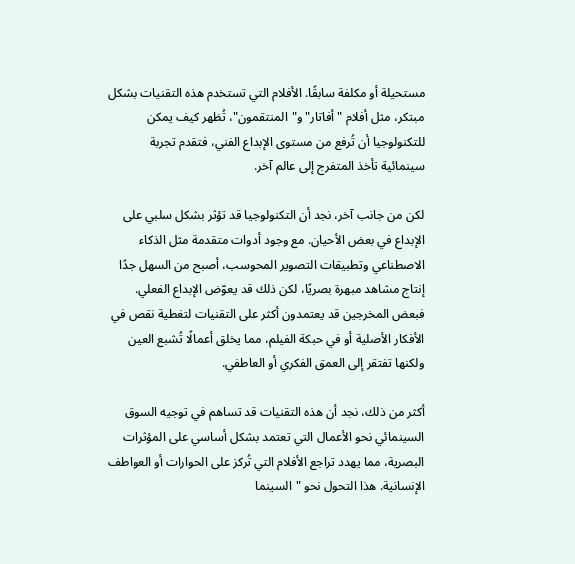مستحيلة أو مكلفة سابقًا. الأفلام التي تستخدم هذه التقنيات بشكل مبتكر، مثل أفلام "أفاتار" و"المنتقمون"، تُظهر كيف يمكن للتكنولوجيا أن تُرفع من مستوى الإبداع الفني، فتقدم تجربة سينمائية تأخذ المتفرج إلى عالم آخر.

لكن من جانب آخر، نجد أن التكنولوجيا قد تؤثر بشكل سلبي على الإبداع في بعض الأحيان. مع وجود أدوات متقدمة مثل الذكاء الاصطناعي وتطبيقات التصوير المحوسب، أصبح من السهل جدًا إنتاج مشاهد مبهرة بصريًا، لكن ذلك قد يعوّض الإبداع الفعلي. فبعض المخرجين قد يعتمدون أكثر على التقنيات لتغطية نقص في الأفكار الأصلية أو في حبكة الفيلم، مما يخلق أعمالًا تُشبع العين ولكنها تفتقر إلى العمق الفكري أو العاطفي.

أكثر من ذلك، نجد أن هذه التقنيات قد تساهم في توجيه السوق السينمائي نحو الأعمال التي تعتمد بشكل أساسي على المؤثرات البصرية، مما يهدد تراجع الأفلام التي تُركز على الحوارات أو العواطف الإنسانية. هذا التحول نحو "السينما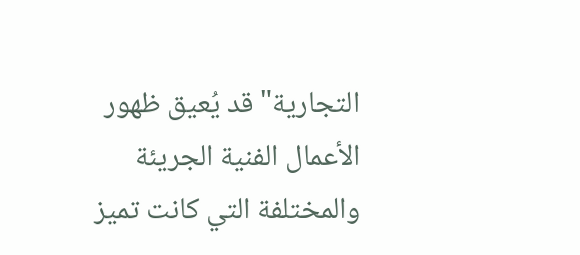التجارية" قد يُعيق ظهور الأعمال الفنية الجريئة والمختلفة التي كانت تميز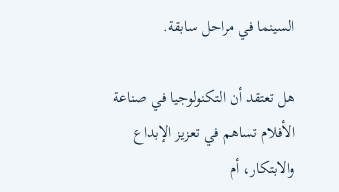السينما في مراحل سابقة.

هل تعتقد أن التكنولوجيا في صناعة الأفلام تساهم في تعزيز الإبداع والابتكار، أم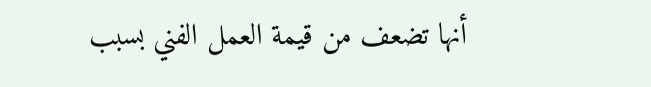أنها تضعف من قيمة العمل الفني بسبب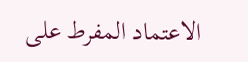الاعتماد المفرط على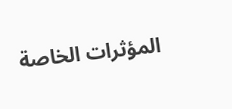المؤثرات الخاصة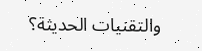والتقنيات الحديثة؟